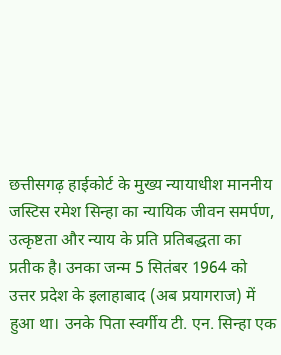छत्तीसगढ़ हाईकोर्ट के मुख्य न्यायाधीश माननीय जस्टिस रमेश सिन्हा का न्यायिक जीवन समर्पण, उत्कृष्टता और न्याय के प्रति प्रतिबद्धता का प्रतीक है। उनका जन्म 5 सितंबर 1964 को उत्तर प्रदेश के इलाहाबाद (अब प्रयागराज) में हुआ था। उनके पिता स्वर्गीय टी. एन. सिन्हा एक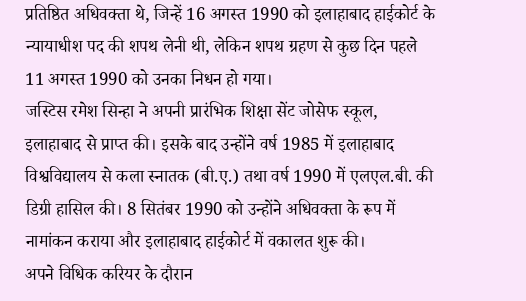प्रतिष्ठित अधिवक्ता थे, जिन्हें 16 अगस्त 1990 को इलाहाबाद हाईकोर्ट के न्यायाधीश पद की शपथ लेनी थी, लेकिन शपथ ग्रहण से कुछ दिन पहले 11 अगस्त 1990 को उनका निधन हो गया।
जस्टिस रमेश सिन्हा ने अपनी प्रारंभिक शिक्षा सेंट जोसेफ स्कूल, इलाहाबाद से प्राप्त की। इसके बाद उन्होंने वर्ष 1985 में इलाहाबाद विश्वविद्यालय से कला स्नातक (बी.ए.) तथा वर्ष 1990 में एलएल.बी. की डिग्री हासिल की। 8 सितंबर 1990 को उन्होंने अधिवक्ता के रूप में नामांकन कराया और इलाहाबाद हाईकोर्ट में वकालत शुरू की।
अपने विधिक करियर के दौरान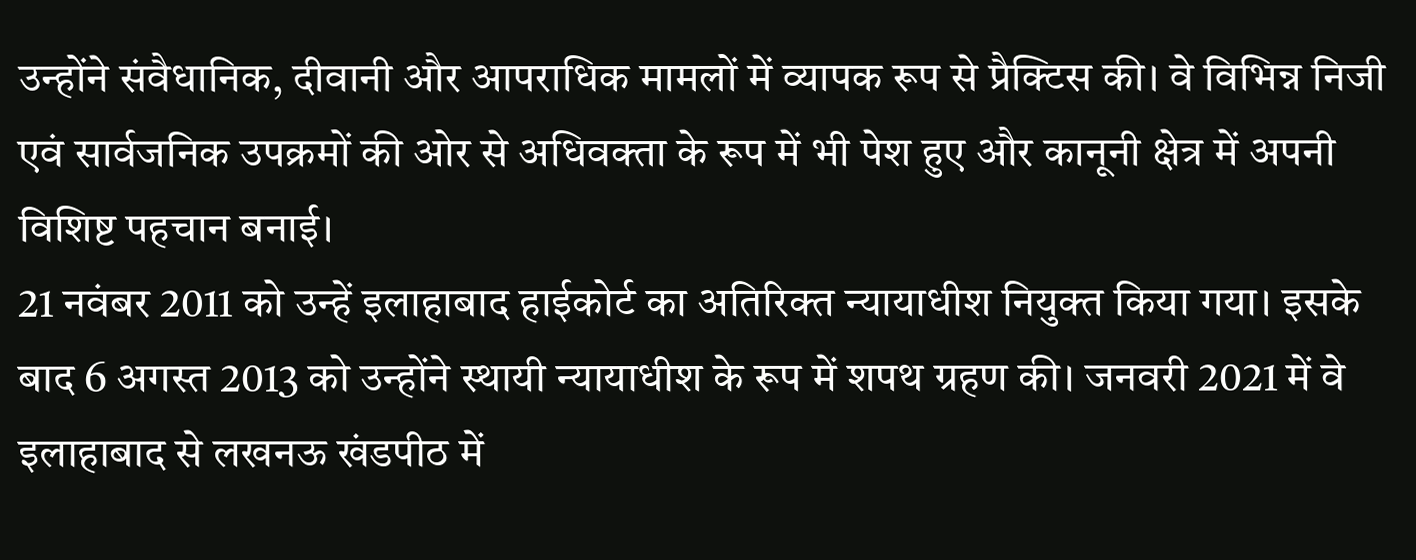उन्होंने संवैधानिक, दीवानी और आपराधिक मामलों में व्यापक रूप से प्रैक्टिस की। वे विभिन्न निजी एवं सार्वजनिक उपक्रमों की ओर से अधिवक्ता के रूप में भी पेश हुए और कानूनी क्षेत्र में अपनी विशिष्ट पहचान बनाई।
21 नवंबर 2011 को उन्हें इलाहाबाद हाईकोर्ट का अतिरिक्त न्यायाधीश नियुक्त किया गया। इसके बाद 6 अगस्त 2013 को उन्होंने स्थायी न्यायाधीश के रूप में शपथ ग्रहण की। जनवरी 2021 में वे इलाहाबाद से लखनऊ खंडपीठ में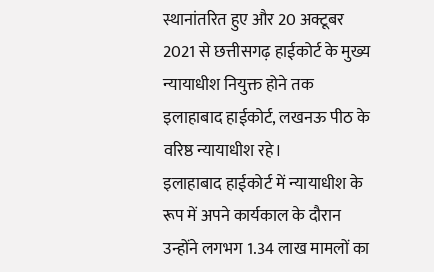स्थानांतरित हुए और 20 अक्टूबर 2021 से छत्तीसगढ़ हाईकोर्ट के मुख्य न्यायाधीश नियुक्त होने तक इलाहाबाद हाईकोर्ट, लखनऊ पीठ के वरिष्ठ न्यायाधीश रहे।
इलाहाबाद हाईकोर्ट में न्यायाधीश के रूप में अपने कार्यकाल के दौरान उन्होंने लगभग 1.34 लाख मामलों का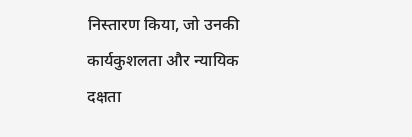निस्तारण किया, जो उनकी कार्यकुशलता और न्यायिक दक्षता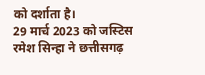को दर्शाता है।
29 मार्च 2023 को जस्टिस रमेश सिन्हा ने छत्तीसगढ़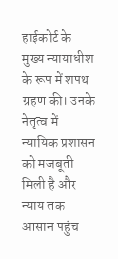हाईकोर्ट के मुख्य न्यायाधीश के रूप में शपथ ग्रहण की। उनके नेतृत्व में न्यायिक प्रशासन को मजबूती मिली है और न्याय तक आसान पहुंच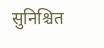सुनिश्चित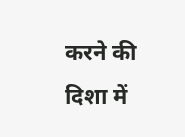करने की दिशा में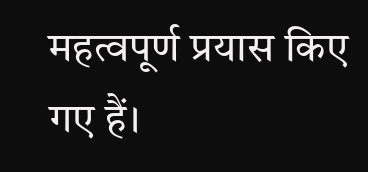महत्वपूर्ण प्रयास किए गए हैं।